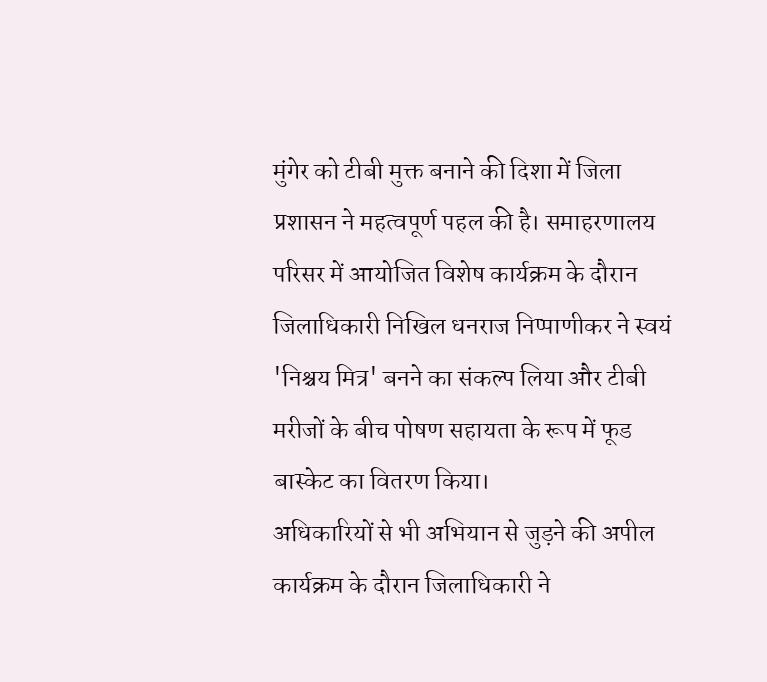मुंगेर को टीबी मुक्त बनाने की दिशा में जिला प्रशासन ने महत्वपूर्ण पहल की है। समाहरणालय परिसर में आयोजित विशेष कार्यक्रम के दौरान जिलाधिकारी निखिल धनराज निप्पाणीकर ने स्वयं 'निश्चय मित्र' बनने का संकल्प लिया और टीबी मरीजों के बीच पोषण सहायता के रूप में फूड बास्केट का वितरण किया।
अधिकारियों से भी अभियान से जुड़ने की अपील
कार्यक्रम के दौरान जिलाधिकारी ने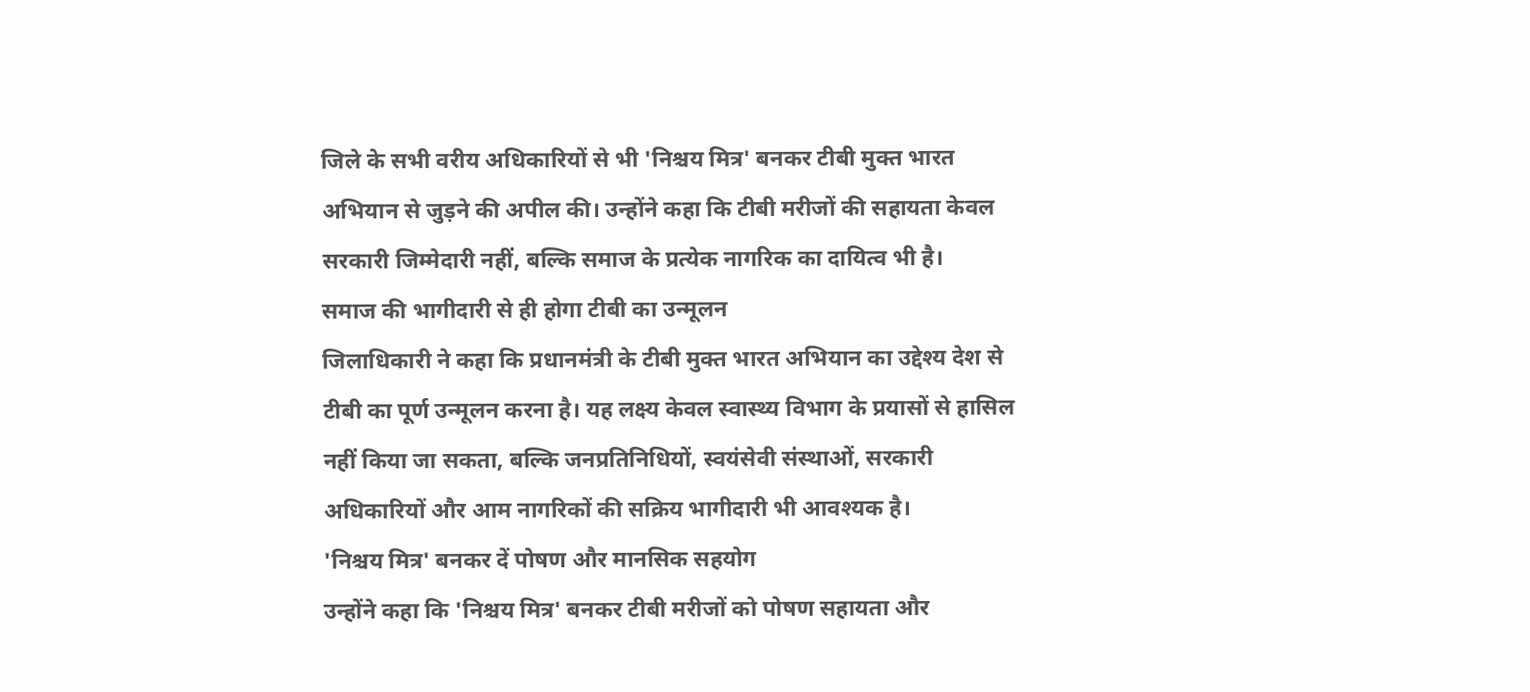जिले के सभी वरीय अधिकारियों से भी 'निश्चय मित्र' बनकर टीबी मुक्त भारत अभियान से जुड़ने की अपील की। उन्होंने कहा कि टीबी मरीजों की सहायता केवल सरकारी जिम्मेदारी नहीं, बल्कि समाज के प्रत्येक नागरिक का दायित्व भी है।
समाज की भागीदारी से ही होगा टीबी का उन्मूलन
जिलाधिकारी ने कहा कि प्रधानमंत्री के टीबी मुक्त भारत अभियान का उद्देश्य देश से टीबी का पूर्ण उन्मूलन करना है। यह लक्ष्य केवल स्वास्थ्य विभाग के प्रयासों से हासिल नहीं किया जा सकता, बल्कि जनप्रतिनिधियों, स्वयंसेवी संस्थाओं, सरकारी अधिकारियों और आम नागरिकों की सक्रिय भागीदारी भी आवश्यक है।
'निश्चय मित्र' बनकर दें पोषण और मानसिक सहयोग
उन्होंने कहा कि 'निश्चय मित्र' बनकर टीबी मरीजों को पोषण सहायता और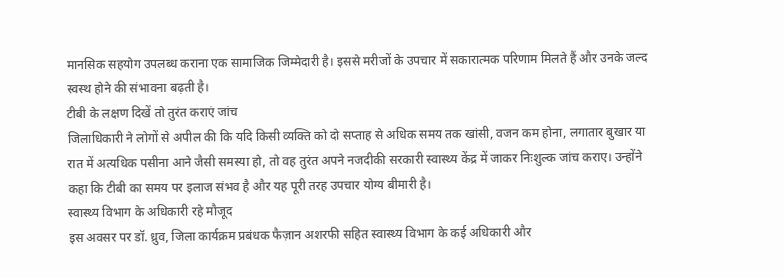मानसिक सहयोग उपलब्ध कराना एक सामाजिक जिम्मेदारी है। इससे मरीजों के उपचार में सकारात्मक परिणाम मिलते हैं और उनके जल्द स्वस्थ होने की संभावना बढ़ती है।
टीबी के लक्षण दिखें तो तुरंत कराएं जांच
जिलाधिकारी ने लोगों से अपील की कि यदि किसी व्यक्ति को दो सप्ताह से अधिक समय तक खांसी, वजन कम होना, लगातार बुखार या रात में अत्यधिक पसीना आने जैसी समस्या हो, तो वह तुरंत अपने नजदीकी सरकारी स्वास्थ्य केंद्र में जाकर निःशुल्क जांच कराए। उन्होंने कहा कि टीबी का समय पर इलाज संभव है और यह पूरी तरह उपचार योग्य बीमारी है।
स्वास्थ्य विभाग के अधिकारी रहे मौजूद
इस अवसर पर डॉ. ध्रुव, जिला कार्यक्रम प्रबंधक फैज़ान अशरफी सहित स्वास्थ्य विभाग के कई अधिकारी और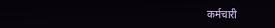कर्मचारी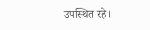उपस्थित रहे।